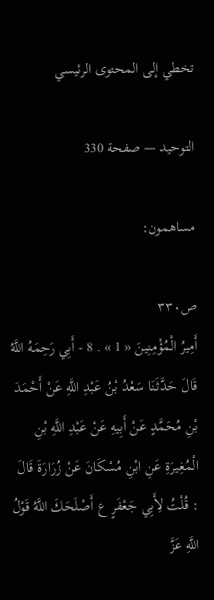تخطي إلى المحتوى الرئيسي

التوحيد — صفحة 330

مساهمون:

ص٣٣٠
أَمِيرُ الْمُؤْمِنِينَ « 1 » . 8 - أَبِي رَحِمَهُ اللَّهُ قَالَ حَدَّثَنَا سَعْدُ بْنُ عَبْدِ اللَّهِ عَنْ أَحْمَدَ بْنِ مُحَمَّدٍ عَنْ أَبِيهِ عَنْ عَبْدِ اللَّهِ بْنِ الْمُغِيرَةِ عَنِ ابْنِ مُسْكَانَ عَنْ زُرَارَةَ قَالَ : قُلْتُ لِأَبِي جَعْفَرٍ ع أَصْلَحَكَ اللَّهُ قَوْلُ اللَّهِ عَزَّ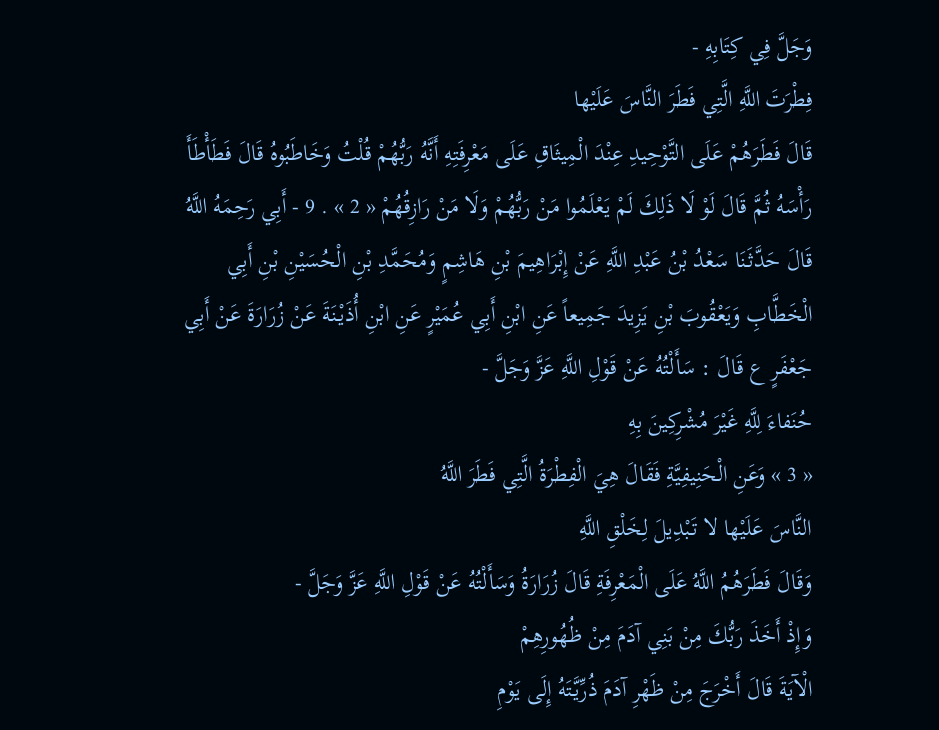وَجَلَّ فِي كِتَابِهِ -
فِطْرَتَ اللَّهِ الَّتِي فَطَرَ النَّاسَ عَلَيْها
قَالَ فَطَرَهُمْ عَلَى التَّوْحِيدِ عِنْدَ الْمِيثَاقِ عَلَى مَعْرِفَتِهِ أَنَّهُ رَبُّهُمْ قُلْتُ وَخَاطَبُوهُ قَالَ فَطَأْطَأَ رَأْسَهُ ثُمَّ قَالَ لَوْ لَا ذَلِكَ لَمْ يَعْلَمُوا مَنْ رَبُّهُمْ وَلَا مَنْ رَازِقُهُمْ « 2 » . 9 - أَبِي رَحِمَهُ اللَّهُ قَالَ حَدَّثَنَا سَعْدُ بْنُ عَبْدِ اللَّهِ عَنْ إِبْرَاهِيمَ بْنِ هَاشِمٍ وَمُحَمَّدِ بْنِ الْحُسَيْنِ بْنِ أَبِي الْخَطَّابِ وَيَعْقُوبَ بْنِ يَزِيدَ جَمِيعاً عَنِ ابْنِ أَبِي عُمَيْرٍ عَنِ ابْنِ أُذَيْنَةَ عَنْ زُرَارَةَ عَنْ أَبِي جَعْفَرٍ ع قَالَ : سَأَلْتُهُ عَنْ قَوْلِ اللَّهِ عَزَّ وَجَلَّ -
حُنَفاءَ لِلَّهِ غَيْرَ مُشْرِكِينَ بِهِ
« 3 » وَعَنِ الْحَنِيفِيَّةِ فَقَالَ هِيَ الْفِطْرَةُ الَّتِي فَطَرَ اللَّهُ
النَّاسَ عَلَيْها لا تَبْدِيلَ لِخَلْقِ اللَّهِ
وَقَالَ فَطَرَهُمُ اللَّهُ عَلَى الْمَعْرِفَةِ قَالَ زُرَارَةُ وَسَأَلْتُهُ عَنْ قَوْلِ اللَّهِ عَزَّ وَجَلَّ -
وَإِذْ أَخَذَ رَبُّكَ مِنْ بَنِي آدَمَ مِنْ ظُهُورِهِمْ
الْآيَةَ قَالَ أَخْرَجَ مِنْ ظَهْرِ آدَمَ ذُرِّيَّتَهُ إِلَى يَوْمِ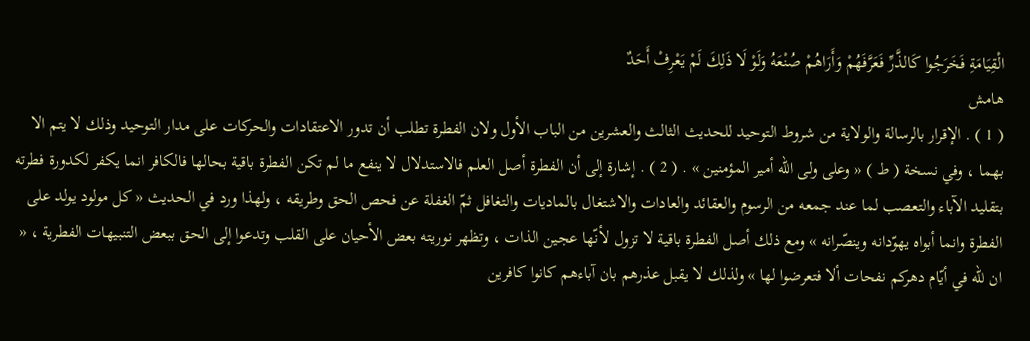الْقِيَامَةِ فَخَرَجُوا كَالذَّرِّ فَعَرَّفَهُمْ وَأَرَاهُمْ صُنْعَهُ وَلَوْ لَا ذَلِكَ لَمْ يَعْرِفْ أَحَدٌ
هامش
( 1 ) . الإقرار بالرسالة والولاية من شروط التوحيد للحديث الثالث والعشرين من الباب الأول ولان الفطرة تطلب أن تدور الاعتقادات والحركات على مدار التوحيد وذلك لا يتم الا بهما ، وفي نسخة ( ط ) « وعلى ولى اللّه أمير المؤمنين » . ( 2 ) . إشارة إلى أن الفطرة أصل العلم فالاستدلال لا ينفع ما لم تكن الفطرة باقية بحالها فالكافر انما يكفر لكدورة فطرته بتقليد الآباء والتعصب لما عند جمعه من الرسوم والعقائد والعادات والاشتغال بالماديات والتغافل ثمّ الغفلة عن فحص الحق وطريقه ، ولهذا ورد في الحديث « كل مولود يولد على الفطرة وانما أبواه يهوّدانه وينصّرانه » ومع ذلك أصل الفطرة باقية لا تزول لأنّها عجين الذات ، وتظهر نوريته بعض الأحيان على القلب وتدعوا إلى الحق ببعض التنبيهات الفطرية ، « ان للّه في أيّام دهركم نفحات ألا فتعرضوا لها » ولذلك لا يقبل عذرهم بان آباءهم كانوا كافرين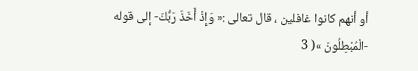أو أنهم كانوا غافلين ، قال تعالى :« وَإِذْ أَخَذَ رَبُّكَ- إلى قوله -الْمُبْطِلُونَ »( 3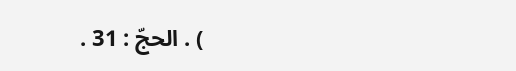) . الحجّ : 31 .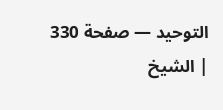التوحيد — صفحة 330 | الشيخ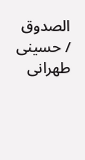الصدوق / حسينى طهرانى